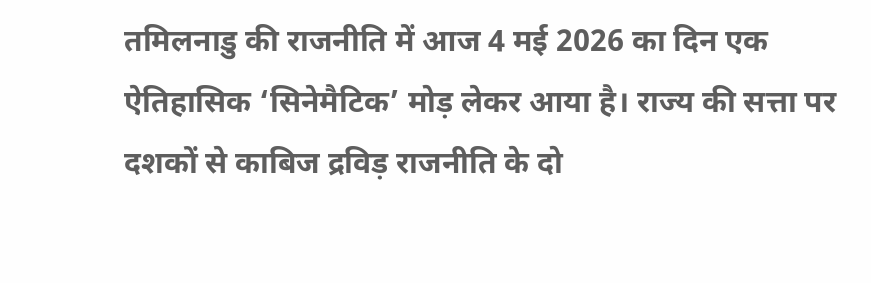तमिलनाडु की राजनीति में आज 4 मई 2026 का दिन एक ऐतिहासिक ‘सिनेमैटिक’ मोड़ लेकर आया है। राज्य की सत्ता पर दशकों से काबिज द्रविड़ राजनीति के दो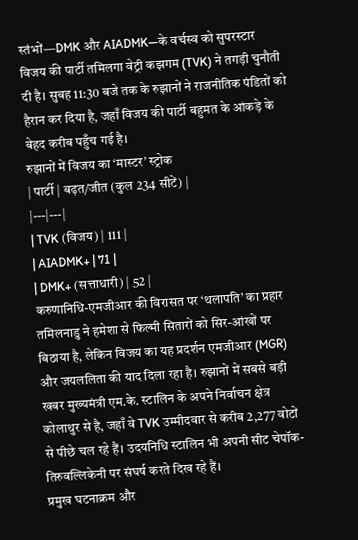स्तंभों—DMK और AIADMK—के वर्चस्व को सुपरस्टार विजय की पार्टी तमिलगा वेट्री कझगम (TVK) ने तगड़ी चुनौती दी है। सुबह 11:30 बजे तक के रुझानों ने राजनीतिक पंडितों को हैरान कर दिया है, जहाँ विजय की पार्टी बहुमत के आंकड़े के बेहद करीब पहुँच गई है।
रुझानों में विजय का ‘मास्टर’ स्ट्रोक
| पार्टी | बढ़त/जीत (कुल 234 सीटें) |
|---|---|
| TVK (विजय) | 111 |
| AIADMK+ | 71 |
| DMK+ (सत्ताधारी) | 52 |
करुणानिधि-एमजीआर की विरासत पर ‘थलापति’ का प्रहार
तमिलनाडु ने हमेशा से फिल्मी सितारों को सिर-आंखों पर बिठाया है, लेकिन विजय का यह प्रदर्शन एमजीआर (MGR) और जयललिता की याद दिला रहा है। रुझानों में सबसे बड़ी खबर मुख्यमंत्री एम.के. स्टालिन के अपने निर्वाचन क्षेत्र कोलाथुर से है, जहाँ वे TVK उम्मीदवार से करीब 2,277 वोटों से पीछे चल रहे हैं। उदयनिधि स्टालिन भी अपनी सीट चेपॉक-तिरुवल्लिकेनी पर संघर्ष करते दिख रहे हैं।
प्रमुख घटनाक्रम और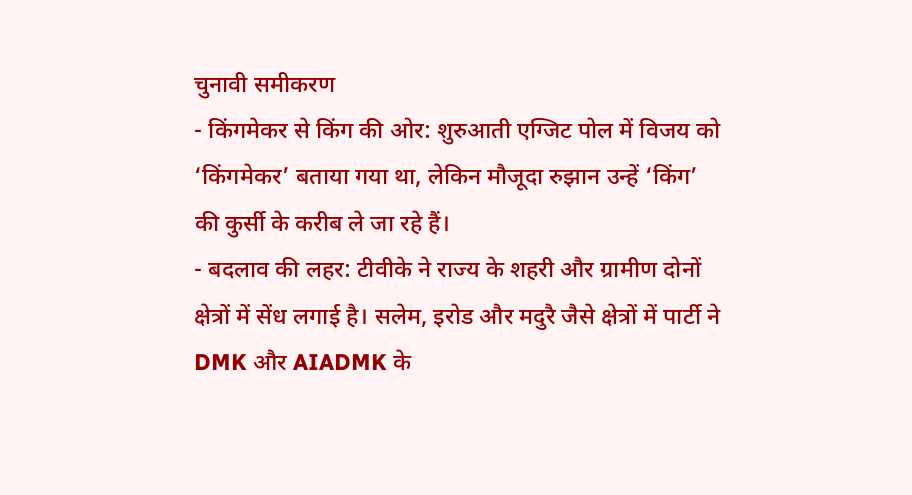चुनावी समीकरण
- किंगमेकर से किंग की ओर: शुरुआती एग्जिट पोल में विजय को ‘किंगमेकर’ बताया गया था, लेकिन मौजूदा रुझान उन्हें ‘किंग’ की कुर्सी के करीब ले जा रहे हैं।
- बदलाव की लहर: टीवीके ने राज्य के शहरी और ग्रामीण दोनों क्षेत्रों में सेंध लगाई है। सलेम, इरोड और मदुरै जैसे क्षेत्रों में पार्टी ने DMK और AIADMK के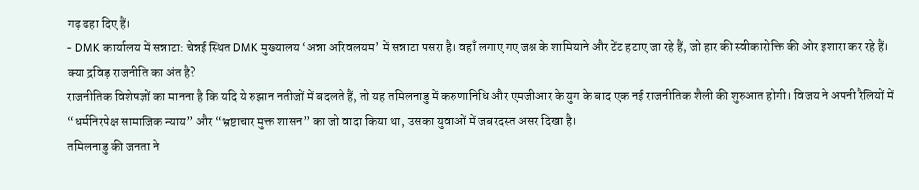गढ़ ढहा दिए हैं।
- DMK कार्यालय में सन्नाटा: चेन्नई स्थित DMK मुख्यालय ‘अन्ना अरिवलयम’ में सन्नाटा पसरा है। वहाँ लगाए गए जश्न के शामियाने और टेंट हटाए जा रहे हैं, जो हार की स्वीकारोक्ति की ओर इशारा कर रहे हैं।
क्या द्रविड़ राजनीति का अंत है?
राजनीतिक विशेषज्ञों का मानना है कि यदि ये रुझान नतीजों में बदलते हैं, तो यह तमिलनाडु में करुणानिधि और एमजीआर के युग के बाद एक नई राजनीतिक शैली की शुरुआत होगी। विजय ने अपनी रैलियों में “धर्मनिरपेक्ष सामाजिक न्याय” और “भ्रष्टाचार मुक्त शासन” का जो वादा किया था, उसका युवाओं में जबरदस्त असर दिखा है।
तमिलनाडु की जनता ने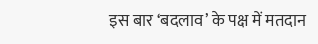इस बार ‘बदलाव’ के पक्ष में मतदान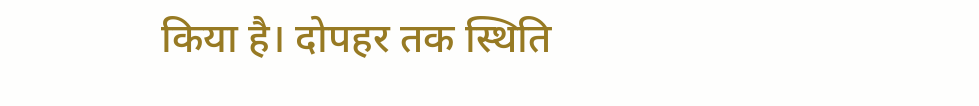किया है। दोपहर तक स्थिति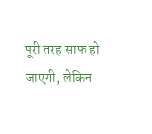पूरी तरह साफ हो जाएगी, लेकिन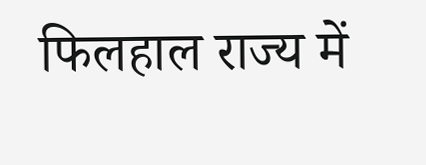फिलहाल राज्य में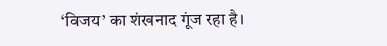‘विजय’ का शंखनाद गूंज रहा है।